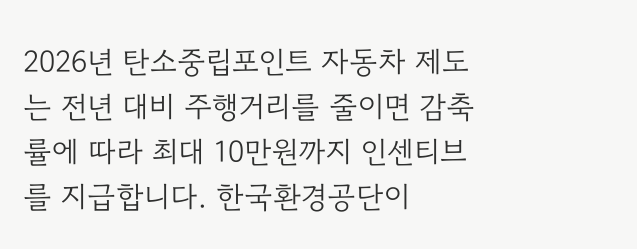2026년 탄소중립포인트 자동차 제도는 전년 대비 주행거리를 줄이면 감축률에 따라 최대 10만원까지 인센티브를 지급합니다. 한국환경공단이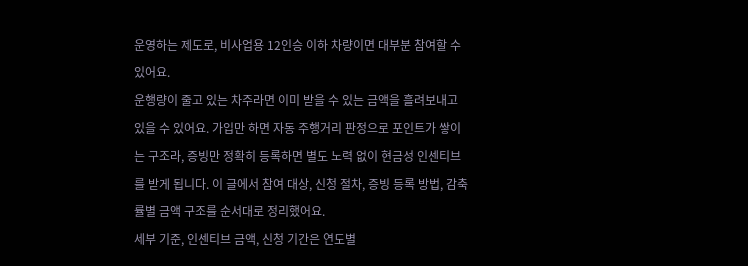운영하는 제도로, 비사업용 12인승 이하 차량이면 대부분 참여할 수 있어요.
운행량이 줄고 있는 차주라면 이미 받을 수 있는 금액을 흘려보내고 있을 수 있어요. 가입만 하면 자동 주행거리 판정으로 포인트가 쌓이는 구조라, 증빙만 정확히 등록하면 별도 노력 없이 현금성 인센티브를 받게 됩니다. 이 글에서 참여 대상, 신청 절차, 증빙 등록 방법, 감축률별 금액 구조를 순서대로 정리했어요.
세부 기준, 인센티브 금액, 신청 기간은 연도별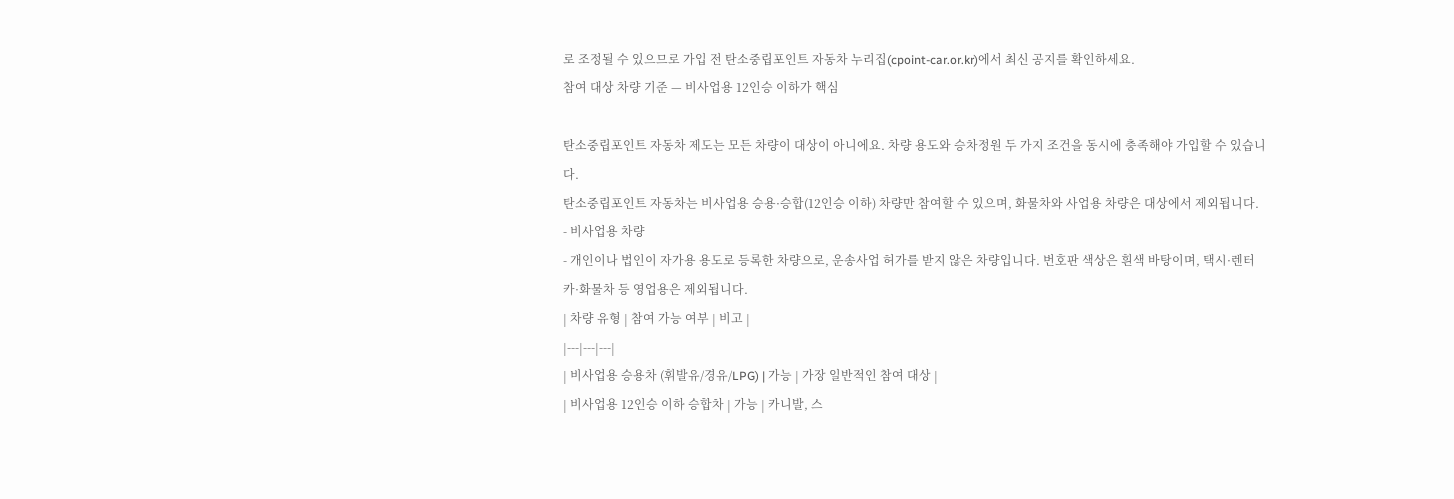로 조정될 수 있으므로 가입 전 탄소중립포인트 자동차 누리집(cpoint-car.or.kr)에서 최신 공지를 확인하세요.
참여 대상 차량 기준 — 비사업용 12인승 이하가 핵심

탄소중립포인트 자동차 제도는 모든 차량이 대상이 아니에요. 차량 용도와 승차정원 두 가지 조건을 동시에 충족해야 가입할 수 있습니다.
탄소중립포인트 자동차는 비사업용 승용·승합(12인승 이하) 차량만 참여할 수 있으며, 화물차와 사업용 차량은 대상에서 제외됩니다.
- 비사업용 차량
- 개인이나 법인이 자가용 용도로 등록한 차량으로, 운송사업 허가를 받지 않은 차량입니다. 번호판 색상은 흰색 바탕이며, 택시·렌터카·화물차 등 영업용은 제외됩니다.
| 차량 유형 | 참여 가능 여부 | 비고 |
|---|---|---|
| 비사업용 승용차 (휘발유/경유/LPG) | 가능 | 가장 일반적인 참여 대상 |
| 비사업용 12인승 이하 승합차 | 가능 | 카니발, 스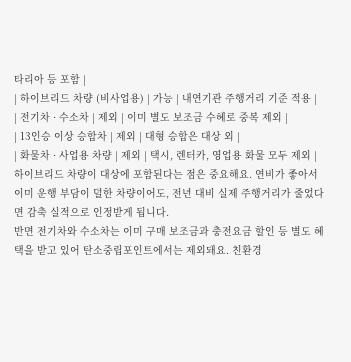타리아 등 포함 |
| 하이브리드 차량 (비사업용) | 가능 | 내연기관 주행거리 기준 적용 |
| 전기차 · 수소차 | 제외 | 이미 별도 보조금 수혜로 중복 제외 |
| 13인승 이상 승합차 | 제외 | 대형 승합은 대상 외 |
| 화물차 · 사업용 차량 | 제외 | 택시, 렌터카, 영업용 화물 모두 제외 |
하이브리드 차량이 대상에 포함된다는 점은 중요해요. 연비가 좋아서 이미 운행 부담이 덜한 차량이어도, 전년 대비 실제 주행거리가 줄었다면 감축 실적으로 인정받게 됩니다.
반면 전기차와 수소차는 이미 구매 보조금과 충전요금 할인 등 별도 혜택을 받고 있어 탄소중립포인트에서는 제외돼요. 친환경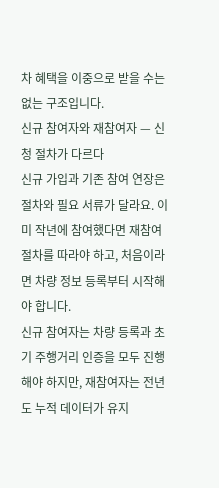차 혜택을 이중으로 받을 수는 없는 구조입니다.
신규 참여자와 재참여자 — 신청 절차가 다르다
신규 가입과 기존 참여 연장은 절차와 필요 서류가 달라요. 이미 작년에 참여했다면 재참여 절차를 따라야 하고, 처음이라면 차량 정보 등록부터 시작해야 합니다.
신규 참여자는 차량 등록과 초기 주행거리 인증을 모두 진행해야 하지만, 재참여자는 전년도 누적 데이터가 유지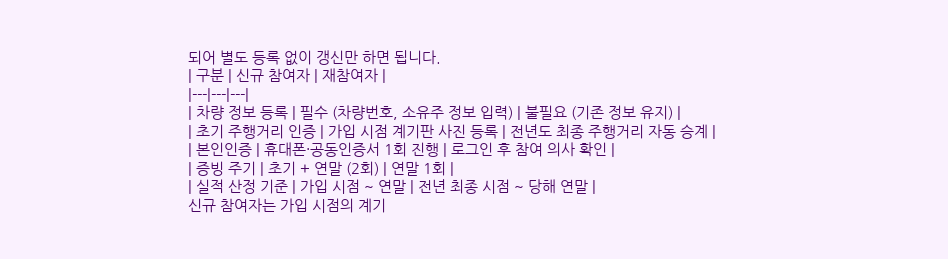되어 별도 등록 없이 갱신만 하면 됩니다.
| 구분 | 신규 참여자 | 재참여자 |
|---|---|---|
| 차량 정보 등록 | 필수 (차량번호, 소유주 정보 입력) | 불필요 (기존 정보 유지) |
| 초기 주행거리 인증 | 가입 시점 계기판 사진 등록 | 전년도 최종 주행거리 자동 승계 |
| 본인인증 | 휴대폰·공동인증서 1회 진행 | 로그인 후 참여 의사 확인 |
| 증빙 주기 | 초기 + 연말 (2회) | 연말 1회 |
| 실적 산정 기준 | 가입 시점 ~ 연말 | 전년 최종 시점 ~ 당해 연말 |
신규 참여자는 가입 시점의 계기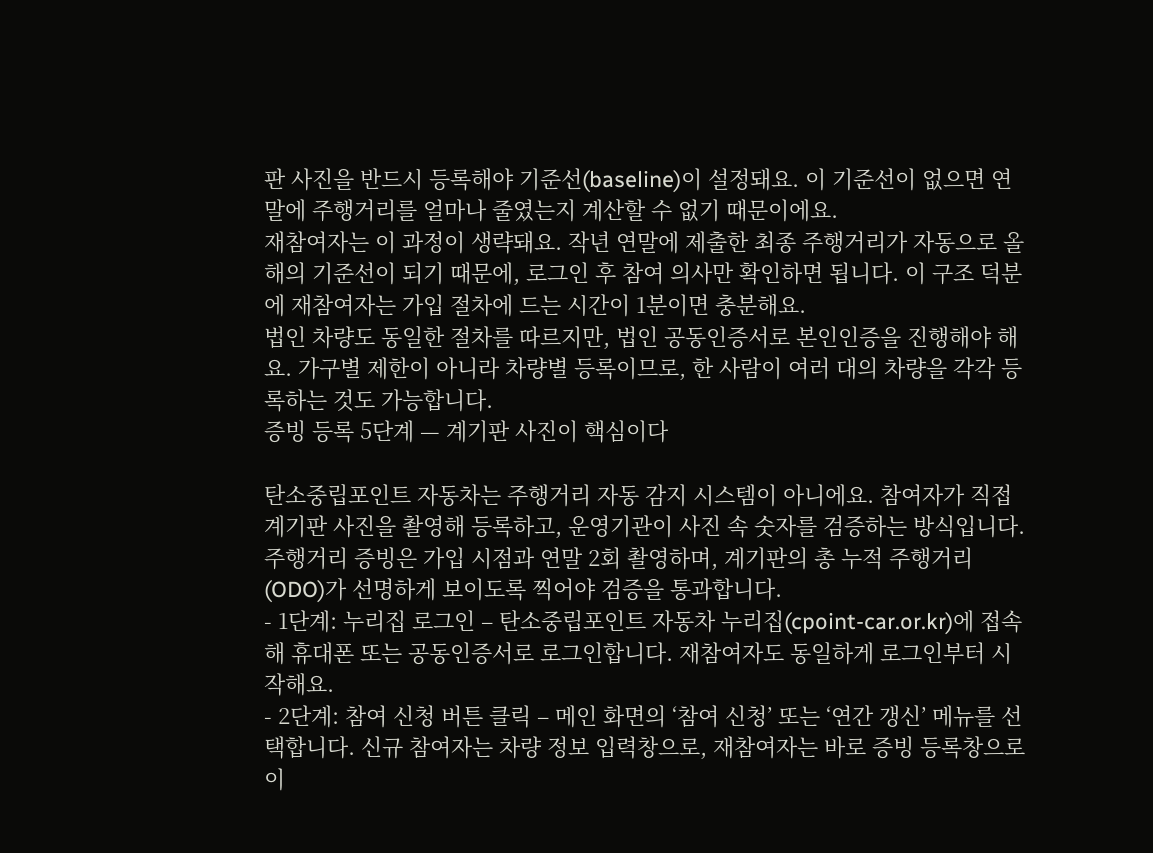판 사진을 반드시 등록해야 기준선(baseline)이 설정돼요. 이 기준선이 없으면 연말에 주행거리를 얼마나 줄였는지 계산할 수 없기 때문이에요.
재참여자는 이 과정이 생략돼요. 작년 연말에 제출한 최종 주행거리가 자동으로 올해의 기준선이 되기 때문에, 로그인 후 참여 의사만 확인하면 됩니다. 이 구조 덕분에 재참여자는 가입 절차에 드는 시간이 1분이면 충분해요.
법인 차량도 동일한 절차를 따르지만, 법인 공동인증서로 본인인증을 진행해야 해요. 가구별 제한이 아니라 차량별 등록이므로, 한 사람이 여러 대의 차량을 각각 등록하는 것도 가능합니다.
증빙 등록 5단계 — 계기판 사진이 핵심이다

탄소중립포인트 자동차는 주행거리 자동 감지 시스템이 아니에요. 참여자가 직접 계기판 사진을 촬영해 등록하고, 운영기관이 사진 속 숫자를 검증하는 방식입니다.
주행거리 증빙은 가입 시점과 연말 2회 촬영하며, 계기판의 총 누적 주행거리(ODO)가 선명하게 보이도록 찍어야 검증을 통과합니다.
- 1단계: 누리집 로그인 – 탄소중립포인트 자동차 누리집(cpoint-car.or.kr)에 접속해 휴대폰 또는 공동인증서로 로그인합니다. 재참여자도 동일하게 로그인부터 시작해요.
- 2단계: 참여 신청 버튼 클릭 – 메인 화면의 ‘참여 신청’ 또는 ‘연간 갱신’ 메뉴를 선택합니다. 신규 참여자는 차량 정보 입력창으로, 재참여자는 바로 증빙 등록창으로 이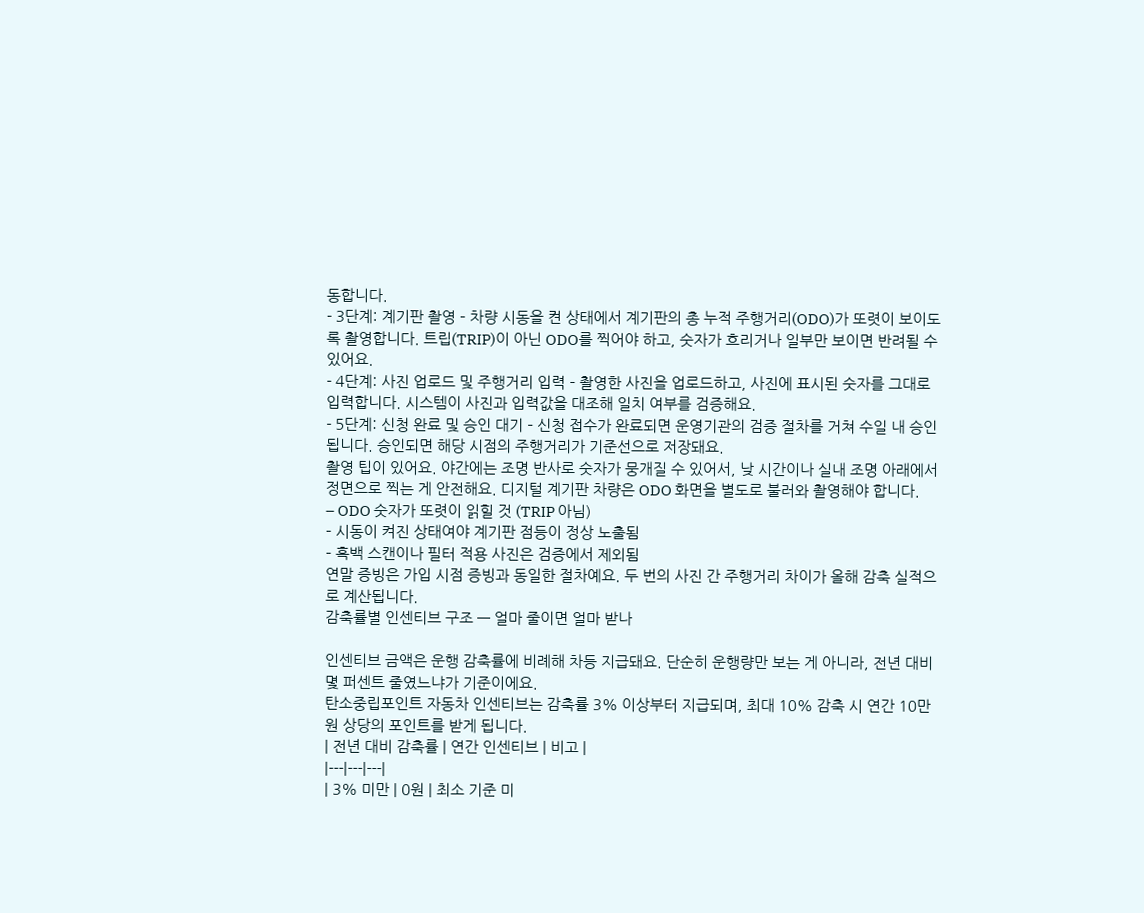동합니다.
- 3단계: 계기판 촬영 – 차량 시동을 켠 상태에서 계기판의 총 누적 주행거리(ODO)가 또렷이 보이도록 촬영합니다. 트립(TRIP)이 아닌 ODO를 찍어야 하고, 숫자가 흐리거나 일부만 보이면 반려될 수 있어요.
- 4단계: 사진 업로드 및 주행거리 입력 – 촬영한 사진을 업로드하고, 사진에 표시된 숫자를 그대로 입력합니다. 시스템이 사진과 입력값을 대조해 일치 여부를 검증해요.
- 5단계: 신청 완료 및 승인 대기 – 신청 접수가 완료되면 운영기관의 검증 절차를 거쳐 수일 내 승인됩니다. 승인되면 해당 시점의 주행거리가 기준선으로 저장돼요.
촬영 팁이 있어요. 야간에는 조명 반사로 숫자가 뭉개질 수 있어서, 낮 시간이나 실내 조명 아래에서 정면으로 찍는 게 안전해요. 디지털 계기판 차량은 ODO 화면을 별도로 불러와 촬영해야 합니다.
– ODO 숫자가 또렷이 읽힐 것 (TRIP 아님)
– 시동이 켜진 상태여야 계기판 점등이 정상 노출됨
– 흑백 스캔이나 필터 적용 사진은 검증에서 제외됨
연말 증빙은 가입 시점 증빙과 동일한 절차예요. 두 번의 사진 간 주행거리 차이가 올해 감축 실적으로 계산됩니다.
감축률별 인센티브 구조 — 얼마 줄이면 얼마 받나

인센티브 금액은 운행 감축률에 비례해 차등 지급돼요. 단순히 운행량만 보는 게 아니라, 전년 대비 몇 퍼센트 줄였느냐가 기준이에요.
탄소중립포인트 자동차 인센티브는 감축률 3% 이상부터 지급되며, 최대 10% 감축 시 연간 10만원 상당의 포인트를 받게 됩니다.
| 전년 대비 감축률 | 연간 인센티브 | 비고 |
|---|---|---|
| 3% 미만 | 0원 | 최소 기준 미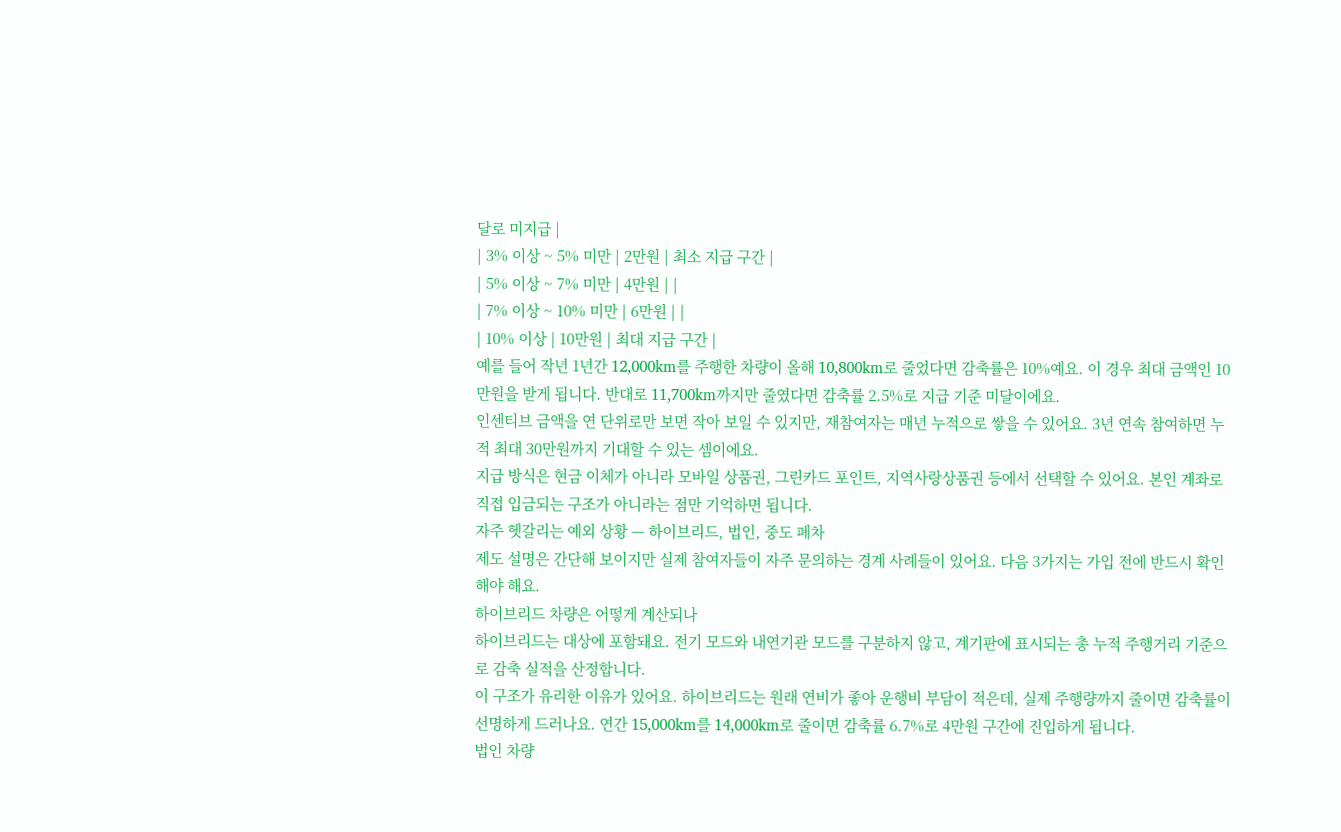달로 미지급 |
| 3% 이상 ~ 5% 미만 | 2만원 | 최소 지급 구간 |
| 5% 이상 ~ 7% 미만 | 4만원 | |
| 7% 이상 ~ 10% 미만 | 6만원 | |
| 10% 이상 | 10만원 | 최대 지급 구간 |
예를 들어 작년 1년간 12,000km를 주행한 차량이 올해 10,800km로 줄었다면 감축률은 10%예요. 이 경우 최대 금액인 10만원을 받게 됩니다. 반대로 11,700km까지만 줄였다면 감축률 2.5%로 지급 기준 미달이에요.
인센티브 금액을 연 단위로만 보면 작아 보일 수 있지만, 재참여자는 매년 누적으로 쌓을 수 있어요. 3년 연속 참여하면 누적 최대 30만원까지 기대할 수 있는 셈이에요.
지급 방식은 현금 이체가 아니라 모바일 상품권, 그린카드 포인트, 지역사랑상품권 등에서 선택할 수 있어요. 본인 계좌로 직접 입금되는 구조가 아니라는 점만 기억하면 됩니다.
자주 헷갈리는 예외 상황 — 하이브리드, 법인, 중도 폐차
제도 설명은 간단해 보이지만 실제 참여자들이 자주 문의하는 경계 사례들이 있어요. 다음 3가지는 가입 전에 반드시 확인해야 해요.
하이브리드 차량은 어떻게 계산되나
하이브리드는 대상에 포함돼요. 전기 모드와 내연기관 모드를 구분하지 않고, 계기판에 표시되는 총 누적 주행거리 기준으로 감축 실적을 산정합니다.
이 구조가 유리한 이유가 있어요. 하이브리드는 원래 연비가 좋아 운행비 부담이 적은데, 실제 주행량까지 줄이면 감축률이 선명하게 드러나요. 연간 15,000km를 14,000km로 줄이면 감축률 6.7%로 4만원 구간에 진입하게 됩니다.
법인 차량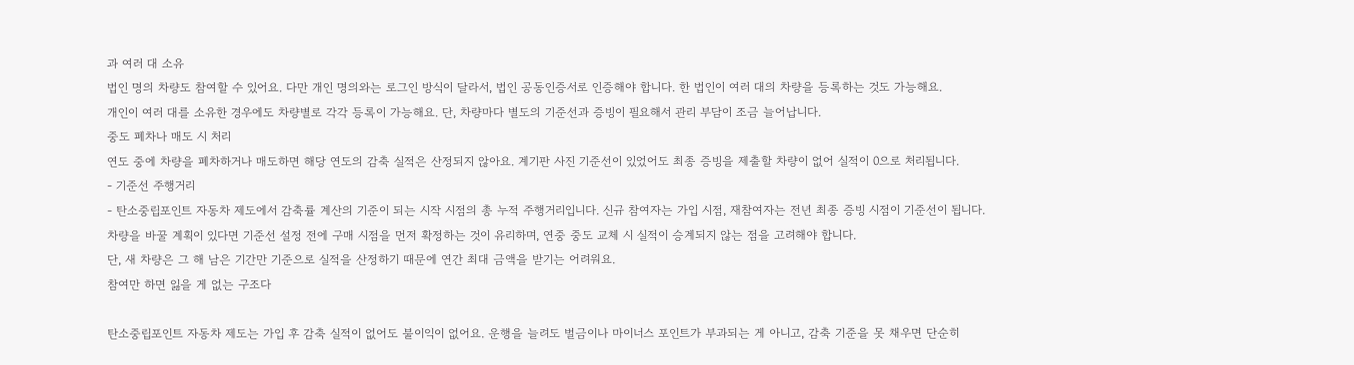과 여러 대 소유
법인 명의 차량도 참여할 수 있어요. 다만 개인 명의와는 로그인 방식이 달라서, 법인 공동인증서로 인증해야 합니다. 한 법인이 여러 대의 차량을 등록하는 것도 가능해요.
개인이 여러 대를 소유한 경우에도 차량별로 각각 등록이 가능해요. 단, 차량마다 별도의 기준선과 증빙이 필요해서 관리 부담이 조금 늘어납니다.
중도 폐차나 매도 시 처리
연도 중에 차량을 폐차하거나 매도하면 해당 연도의 감축 실적은 산정되지 않아요. 계기판 사진 기준선이 있었어도 최종 증빙을 제출할 차량이 없어 실적이 0으로 처리됩니다.
- 기준선 주행거리
- 탄소중립포인트 자동차 제도에서 감축률 계산의 기준이 되는 시작 시점의 총 누적 주행거리입니다. 신규 참여자는 가입 시점, 재참여자는 전년 최종 증빙 시점이 기준선이 됩니다.
차량을 바꿀 계획이 있다면 기준선 설정 전에 구매 시점을 먼저 확정하는 것이 유리하며, 연중 중도 교체 시 실적이 승계되지 않는 점을 고려해야 합니다.
단, 새 차량은 그 해 남은 기간만 기준으로 실적을 산정하기 때문에 연간 최대 금액을 받기는 어려워요.
참여만 하면 잃을 게 없는 구조다

탄소중립포인트 자동차 제도는 가입 후 감축 실적이 없어도 불이익이 없어요. 운행을 늘려도 벌금이나 마이너스 포인트가 부과되는 게 아니고, 감축 기준을 못 채우면 단순히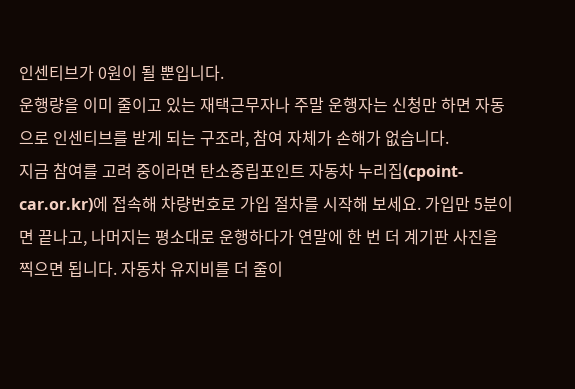인센티브가 0원이 될 뿐입니다.
운행량을 이미 줄이고 있는 재택근무자나 주말 운행자는 신청만 하면 자동으로 인센티브를 받게 되는 구조라, 참여 자체가 손해가 없습니다.
지금 참여를 고려 중이라면 탄소중립포인트 자동차 누리집(cpoint-car.or.kr)에 접속해 차량번호로 가입 절차를 시작해 보세요. 가입만 5분이면 끝나고, 나머지는 평소대로 운행하다가 연말에 한 번 더 계기판 사진을 찍으면 됩니다. 자동차 유지비를 더 줄이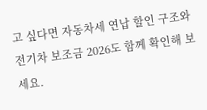고 싶다면 자동차세 연납 할인 구조와 전기차 보조금 2026도 함께 확인해 보세요.